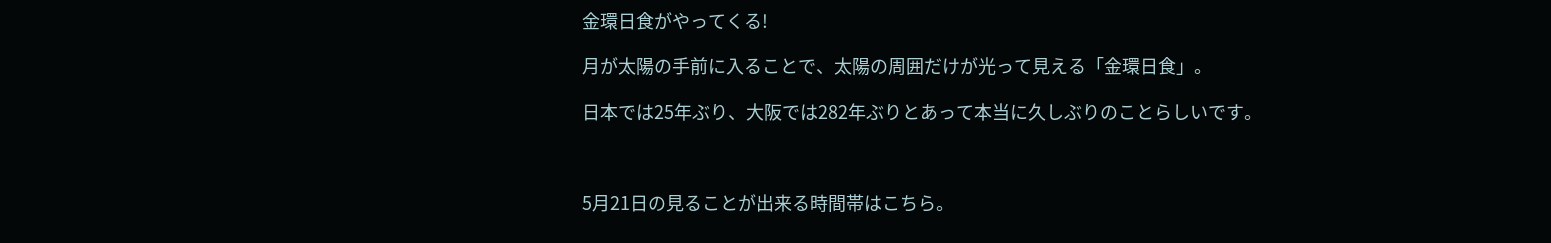金環日食がやってくる!

月が太陽の手前に入ることで、太陽の周囲だけが光って見える「金環日食」。

日本では25年ぶり、大阪では282年ぶりとあって本当に久しぶりのことらしいです。



5月21日の見ることが出来る時間帯はこちら。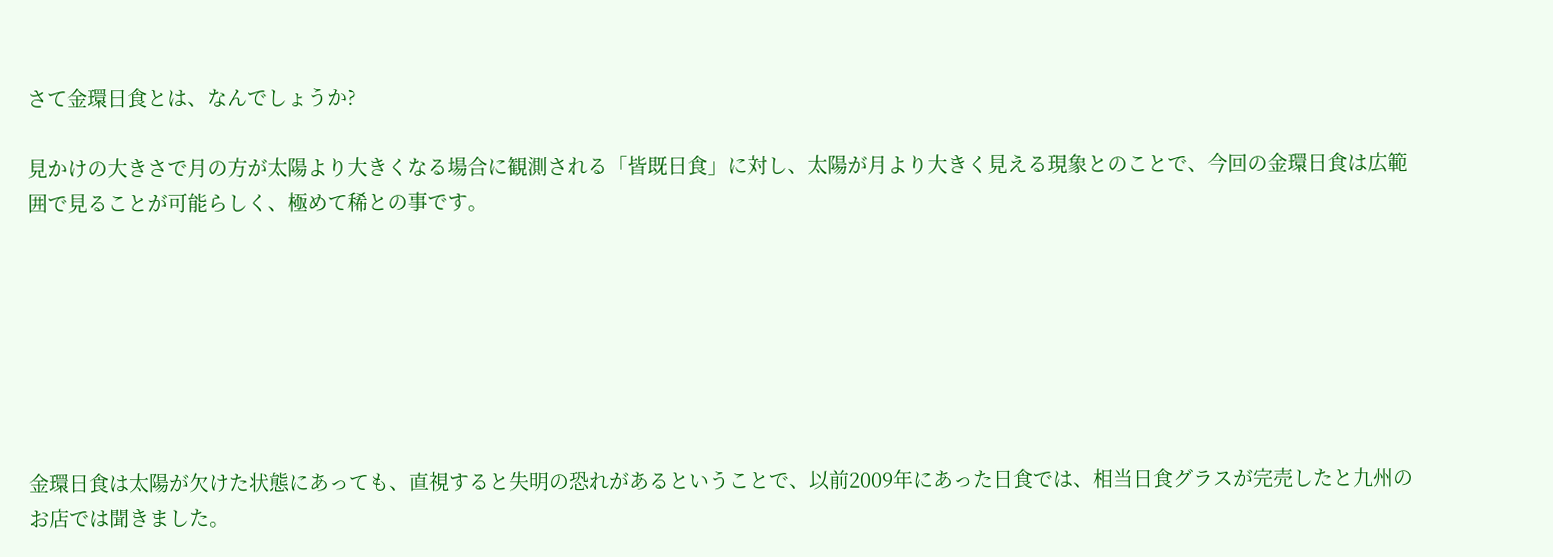さて金環日食とは、なんでしょうか?

見かけの大きさで月の方が太陽より大きくなる場合に観測される「皆既日食」に対し、太陽が月より大きく見える現象とのことで、今回の金環日食は広範囲で見ることが可能らしく、極めて稀との事です。







金環日食は太陽が欠けた状態にあっても、直視すると失明の恐れがあるということで、以前2009年にあった日食では、相当日食グラスが完売したと九州のお店では聞きました。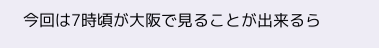今回は7時頃が大阪で見ることが出来るら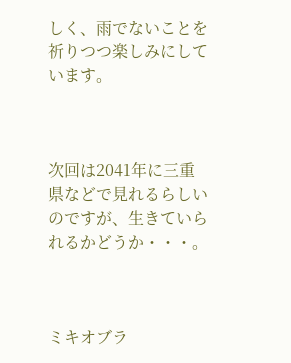しく、雨でないことを祈りつつ楽しみにしています。



次回は2041年に三重県などで見れるらしいのですが、生きていられるかどうか・・・。



ミキオブラ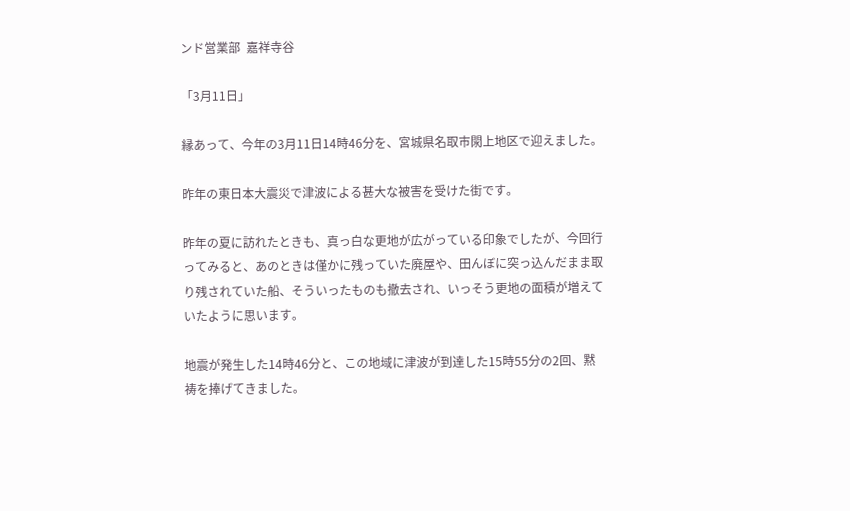ンド営業部  嘉祥寺谷

「3月11日」

縁あって、今年の3月11日14時46分を、宮城県名取市閖上地区で迎えました。

昨年の東日本大震災で津波による甚大な被害を受けた街です。

昨年の夏に訪れたときも、真っ白な更地が広がっている印象でしたが、今回行ってみると、あのときは僅かに残っていた廃屋や、田んぼに突っ込んだまま取り残されていた船、そういったものも撤去され、いっそう更地の面積が増えていたように思います。

地震が発生した14時46分と、この地域に津波が到達した15時55分の2回、黙祷を捧げてきました。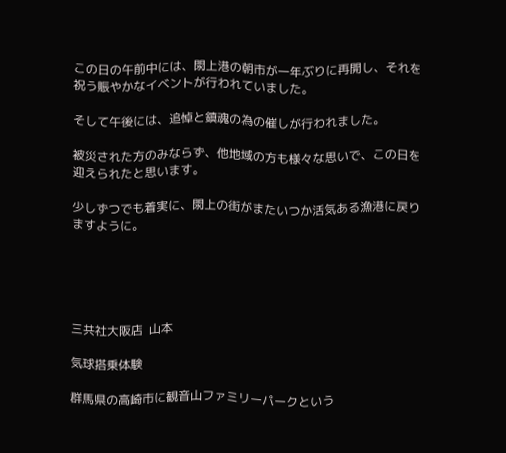この日の午前中には、閖上港の朝市が一年ぶりに再開し、それを祝う賑やかなイベントが行われていました。

そして午後には、追悼と鎮魂の為の催しが行われました。

被災された方のみならず、他地域の方も様々な思いで、この日を迎えられたと思います。

少しずつでも着実に、閖上の街がまたいつか活気ある漁港に戻りますように。





三共社大阪店  山本

気球搭乗体験

群馬県の高崎市に観音山ファミリーパークという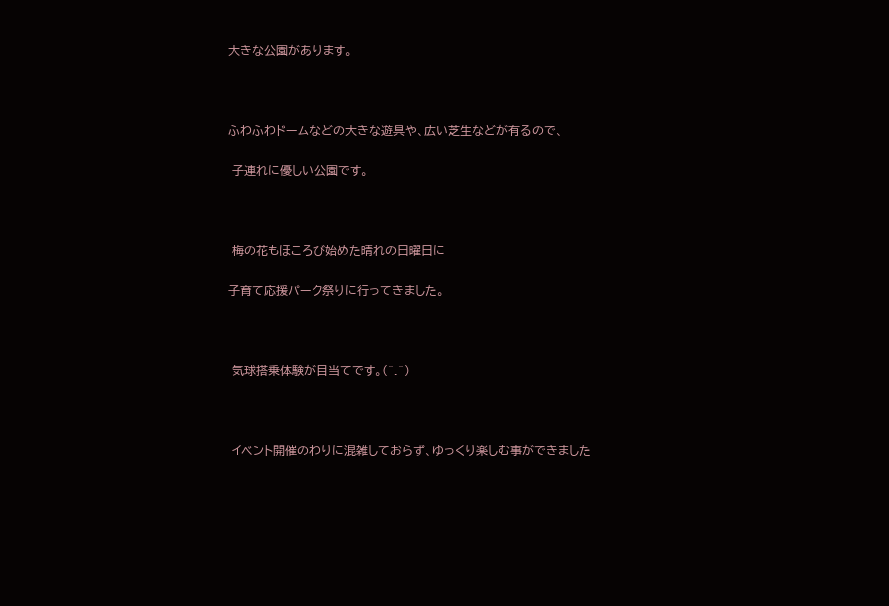大きな公園があります。



ふわふわドームなどの大きな遊具や、広い芝生などが有るので、

 子連れに優しい公園です。



 梅の花もほころび始めた晴れの日曜日に

子育て応援パーク祭りに行ってきました。



 気球搭乗体験が目当てです。(^.^)



 イベント開催のわりに混雑しておらず、ゆっくり楽しむ事ができました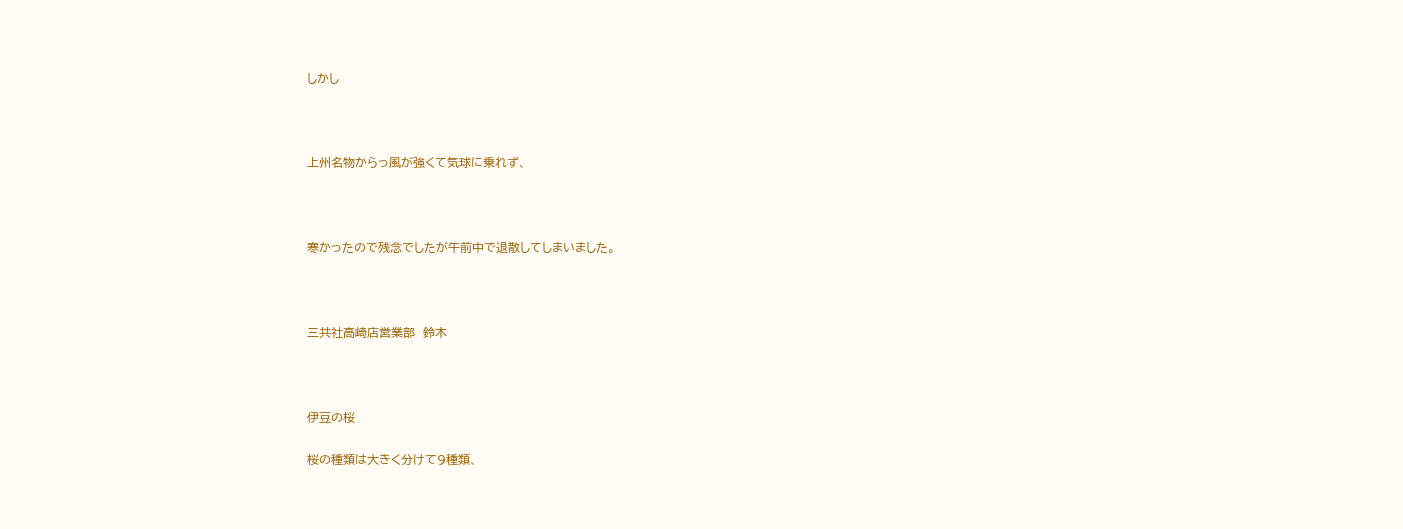しかし



上州名物からっ風が強くて気球に乗れず、



寒かったので残念でしたが午前中で退散してしまいました。



三共社高崎店営業部  鈴木



伊豆の桜

桜の種類は大きく分けて9種類、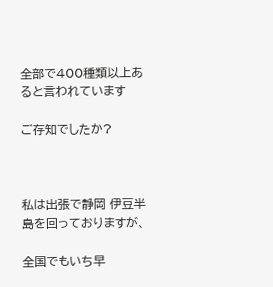全部で400種類以上あると言われています

ご存知でしたか?



私は出張で静岡 伊豆半島を回っておりますが、

全国でもいち早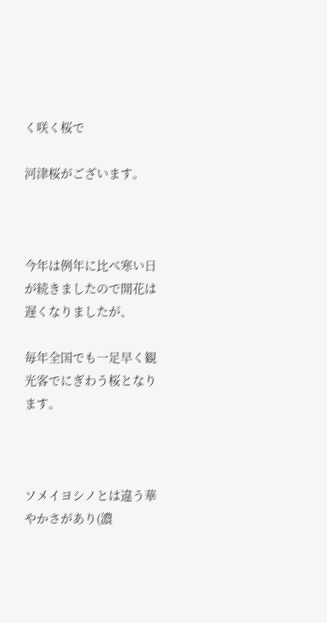く咲く桜で

河津桜がございます。



今年は例年に比べ寒い日が続きましたので開花は遅くなりましたが、

毎年全国でも一足早く観光客でにぎわう桜となります。



ソメイヨシノとは違う華やかさがあり(濃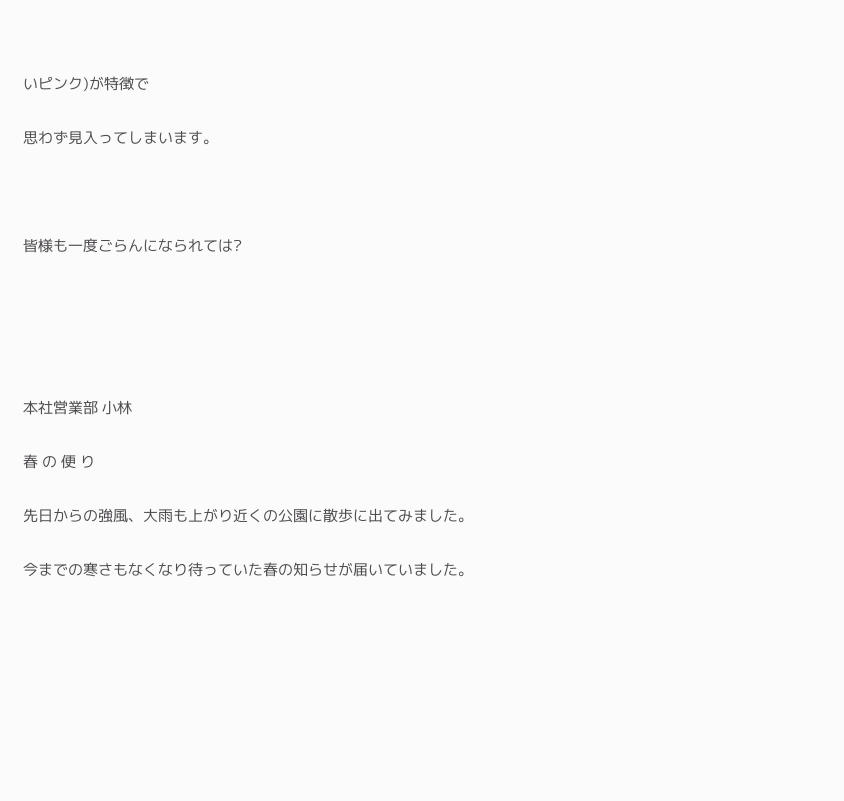いピンク)が特徴で

思わず見入ってしまいます。



皆様も一度ごらんになられては?





本社営業部 小林

春 の 便 り

先日からの強風、大雨も上がり近くの公園に散歩に出てみました。

今までの寒さもなくなり待っていた春の知らせが届いていました。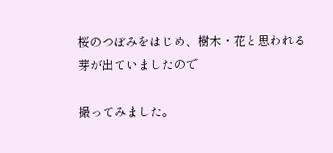桜のつぼみをはじめ、樹木・花と思われる芽が出ていましたので

撮ってみました。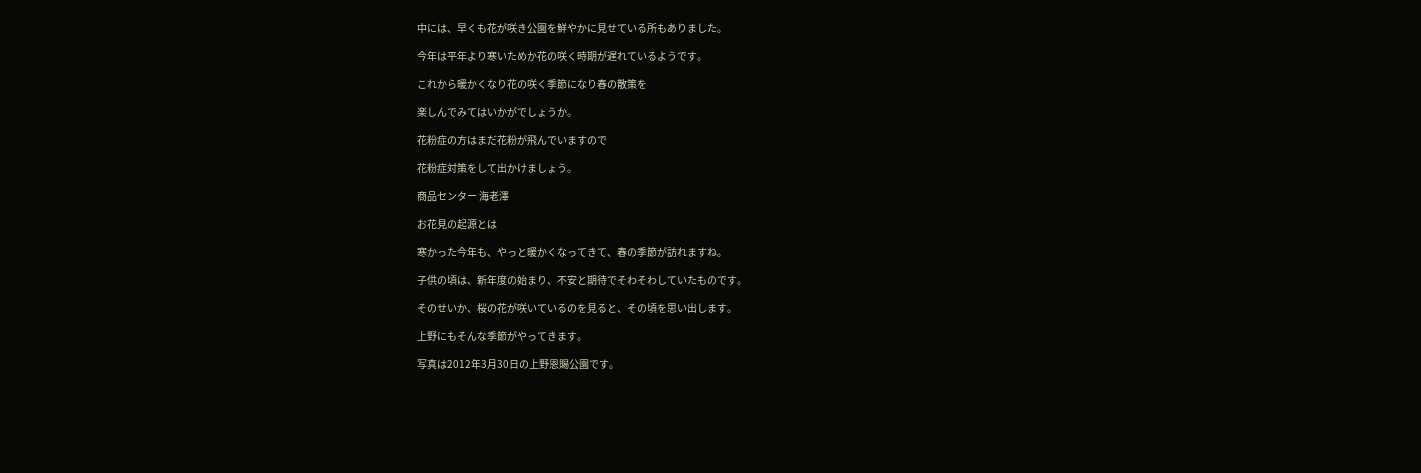中には、早くも花が咲き公園を鮮やかに見せている所もありました。

今年は平年より寒いためか花の咲く時期が遅れているようです。

これから暖かくなり花の咲く季節になり春の散策を

楽しんでみてはいかがでしょうか。

花粉症の方はまだ花粉が飛んでいますので

花粉症対策をして出かけましょう。

商品センター 海老澤

お花見の起源とは

寒かった今年も、やっと暖かくなってきて、春の季節が訪れますね。

子供の頃は、新年度の始まり、不安と期待でそわそわしていたものです。

そのせいか、桜の花が咲いているのを見ると、その頃を思い出します。

上野にもそんな季節がやってきます。

写真は2012年3月30日の上野恩賜公園です。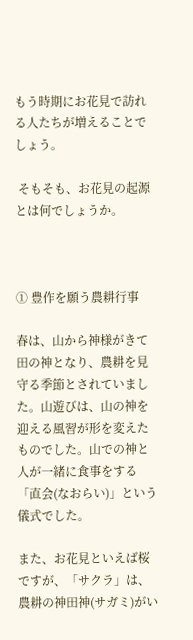もう時期にお花見で訪れる人たちが増えることでしょう。

 そもそも、お花見の起源とは何でしょうか。



① 豊作を願う農耕行事

春は、山から神様がきて田の神となり、農耕を見守る季節とされていました。山遊びは、山の神を迎える風習が形を変えたものでした。山での神と人が一緒に食事をする「直会(なおらい)」という儀式でした。

また、お花見といえば桜ですが、「サクラ」は、農耕の神田神(サガミ)がい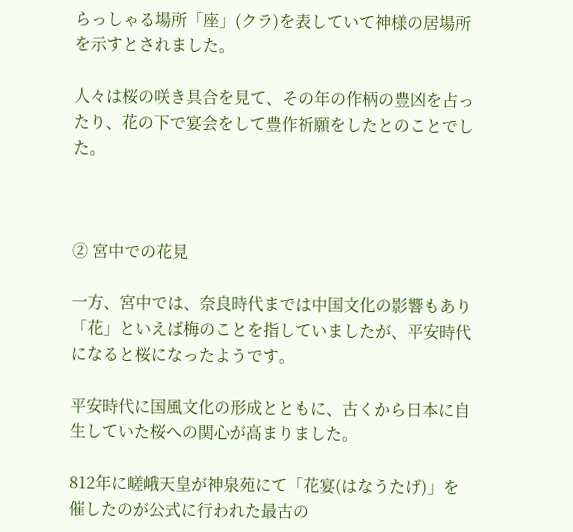らっしゃる場所「座」(クラ)を表していて神様の居場所を示すとされました。

人々は桜の咲き具合を見て、その年の作柄の豊凶を占ったり、花の下で宴会をして豊作祈願をしたとのことでした。



② 宮中での花見

一方、宮中では、奈良時代までは中国文化の影響もあり「花」といえば梅のことを指していましたが、平安時代になると桜になったようです。

平安時代に国風文化の形成とともに、古くから日本に自生していた桜への関心が高まりました。

812年に嵯峨天皇が神泉苑にて「花宴(はなうたげ)」を催したのが公式に行われた最古の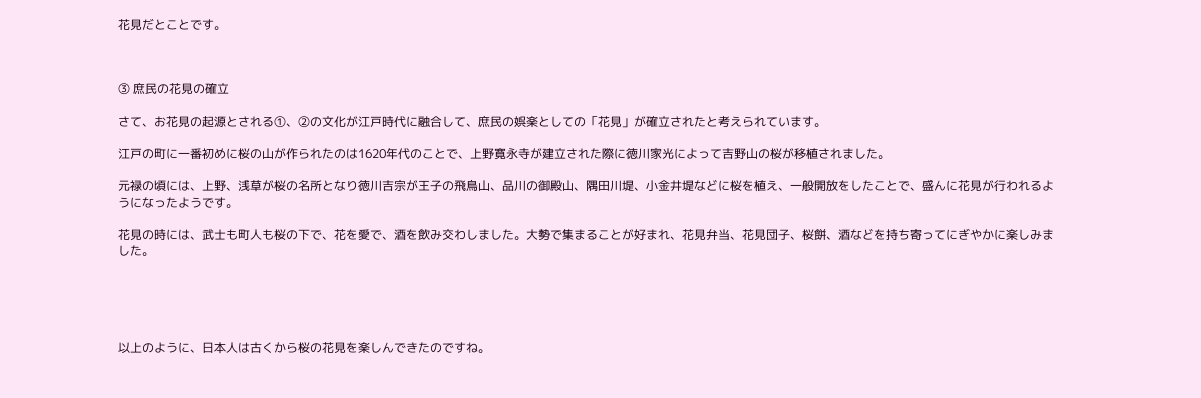花見だとことです。



③ 庶民の花見の確立

さて、お花見の起源とされる①、②の文化が江戸時代に融合して、庶民の娯楽としての「花見」が確立されたと考えられています。

江戸の町に一番初めに桜の山が作られたのは1620年代のことで、上野寛永寺が建立された際に徳川家光によって吉野山の桜が移植されました。

元禄の頃には、上野、浅草が桜の名所となり徳川吉宗が王子の飛鳥山、品川の御殿山、隅田川堤、小金井堤などに桜を植え、一般開放をしたことで、盛んに花見が行われるようになったようです。

花見の時には、武士も町人も桜の下で、花を愛で、酒を飲み交わしました。大勢で集まることが好まれ、花見弁当、花見団子、桜餅、酒などを持ち寄ってにぎやかに楽しみました。





以上のように、日本人は古くから桜の花見を楽しんできたのですね。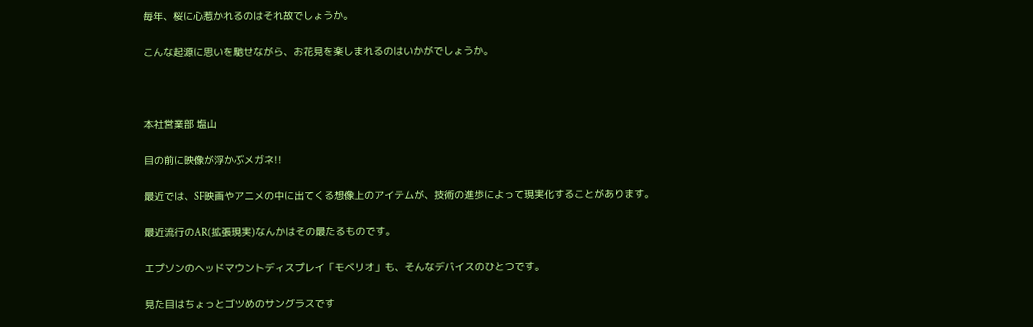毎年、桜に心惹かれるのはそれ故でしょうか。

こんな起源に思いを馳せながら、お花見を楽しまれるのはいかがでしょうか。



本社営業部 塩山

目の前に映像が浮かぶメガネ!!

最近では、SF映画やアニメの中に出てくる想像上のアイテムが、技術の進歩によって現実化することがあります。

最近流行のAR(拡張現実)なんかはその最たるものです。

エプソンのヘッドマウントディスプレイ「モベリオ」も、そんなデバイスのひとつです。

見た目はちょっとゴツめのサングラスです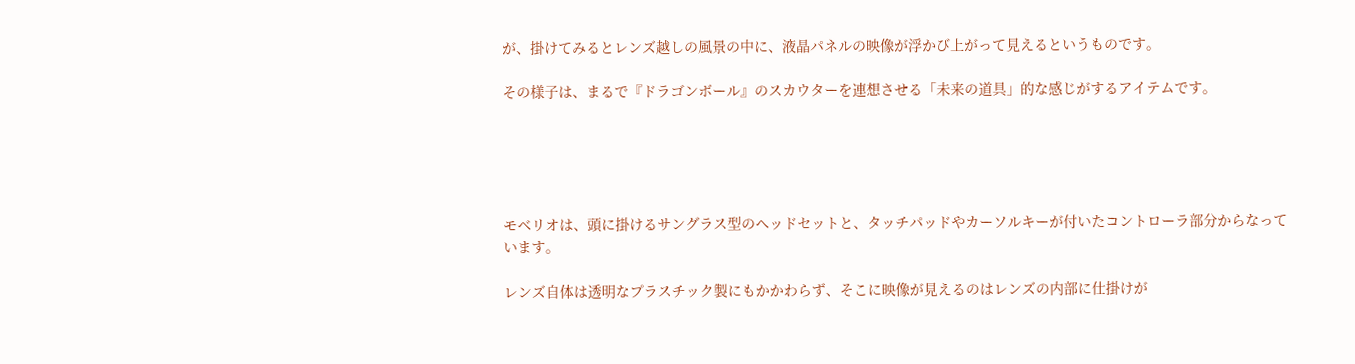が、掛けてみるとレンズ越しの風景の中に、液晶パネルの映像が浮かび上がって見えるというものです。

その様子は、まるで『ドラゴンボール』のスカウターを連想させる「未来の道具」的な感じがするアイテムです。





モベリオは、頭に掛けるサングラス型のヘッドセットと、タッチパッドやカーソルキーが付いたコントローラ部分からなっています。

レンズ自体は透明なプラスチック製にもかかわらず、そこに映像が見えるのはレンズの内部に仕掛けが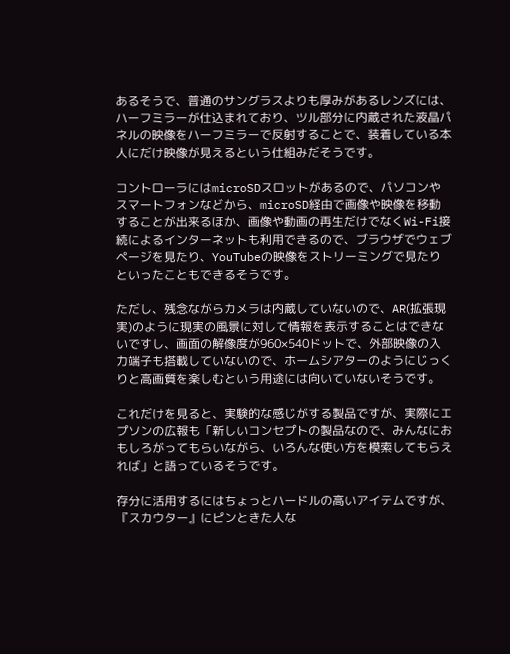あるそうで、普通のサングラスよりも厚みがあるレンズには、ハーフミラーが仕込まれており、ツル部分に内蔵された液晶パネルの映像をハーフミラーで反射することで、装着している本人にだけ映像が見えるという仕組みだそうです。

コントローラにはmicroSDスロットがあるので、パソコンやスマートフォンなどから、microSD経由で画像や映像を移動することが出来るほか、画像や動画の再生だけでなくWi-Fi接続によるインターネットも利用できるので、ブラウザでウェブページを見たり、YouTubeの映像をストリーミングで見たりといったこともできるそうです。

ただし、残念ながらカメラは内蔵していないので、AR(拡張現実)のように現実の風景に対して情報を表示することはできないですし、画面の解像度が960×540ドットで、外部映像の入力端子も搭載していないので、ホームシアターのようにじっくりと高画質を楽しむという用途には向いていないそうです。

これだけを見ると、実験的な感じがする製品ですが、実際にエプソンの広報も「新しいコンセプトの製品なので、みんなにおもしろがってもらいながら、いろんな使い方を模索してもらえれば」と語っているそうです。

存分に活用するにはちょっとハードルの高いアイテムですが、『スカウター』にピンときた人な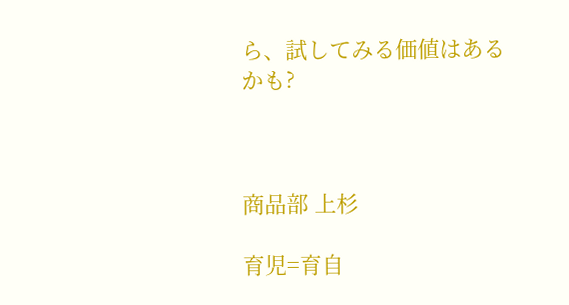ら、試してみる価値はあるかも?



商品部 上杉

育児=育自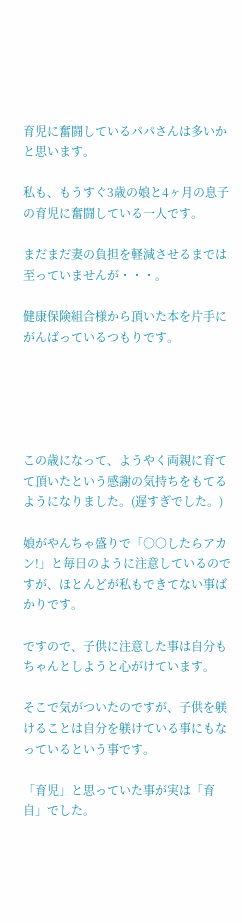育児に奮闘しているパパさんは多いかと思います。

私も、もうすぐ3歳の娘と4ヶ月の息子の育児に奮闘している一人です。

まだまだ妻の負担を軽減させるまでは至っていませんが・・・。

健康保険組合様から頂いた本を片手にがんばっているつもりです。





この歳になって、ようやく両親に育てて頂いたという感謝の気持ちをもてるようになりました。(遅すぎでした。)

娘がやんちゃ盛りで「○○したらアカン!」と毎日のように注意しているのですが、ほとんどが私もできてない事ばかりです。

ですので、子供に注意した事は自分もちゃんとしようと心がけています。

そこで気がついたのですが、子供を躾けることは自分を躾けている事にもなっているという事です。

「育児」と思っていた事が実は「育自」でした。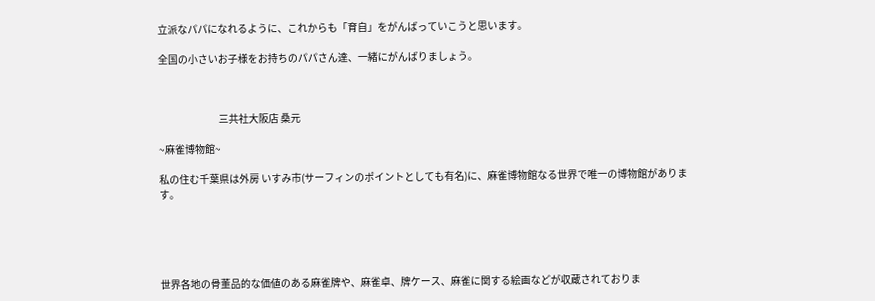立派なパパになれるように、これからも「育自」をがんばっていこうと思います。

全国の小さいお子様をお持ちのパパさん達、一緒にがんばりましょう。



                              三共社大阪店 桑元

~麻雀博物館~

私の住む千葉県は外房 いすみ市(サーフィンのポイントとしても有名)に、麻雀博物館なる世界で唯一の博物館があります。





世界各地の骨董品的な価値のある麻雀牌や、麻雀卓、牌ケース、麻雀に関する絵画などが収蔵されておりま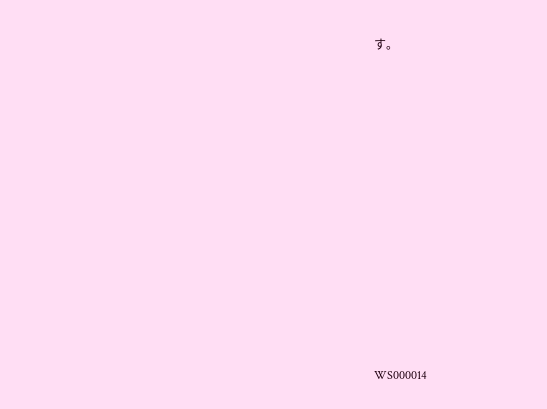す。













WS000014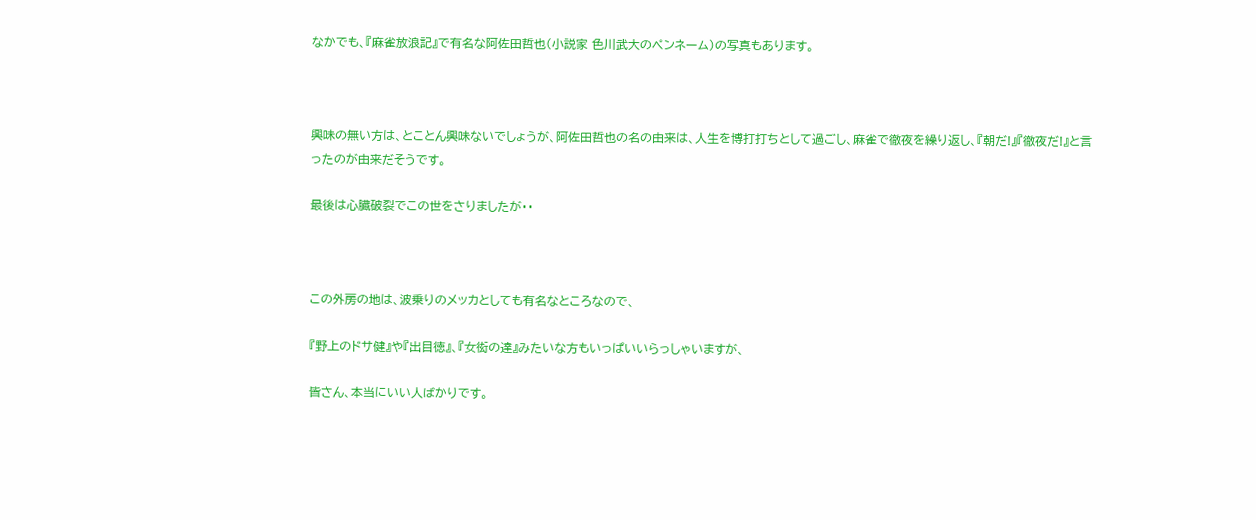なかでも、『麻雀放浪記』で有名な阿佐田哲也(小説家 色川武大のペンネーム)の写真もあります。



興味の無い方は、とことん興味ないでしょうが、阿佐田哲也の名の由来は、人生を博打打ちとして過ごし、麻雀で徹夜を繰り返し、『朝だ!』『徹夜だ!』と言ったのが由来だそうです。

最後は心臓破裂でこの世をさりましたが・・



この外房の地は、波乗りのメッカとしても有名なところなので、

『野上のドサ健』や『出目徳』、『女衒の達』みたいな方もいっぱいいらっしゃいますが、

皆さん、本当にいい人ばかりです。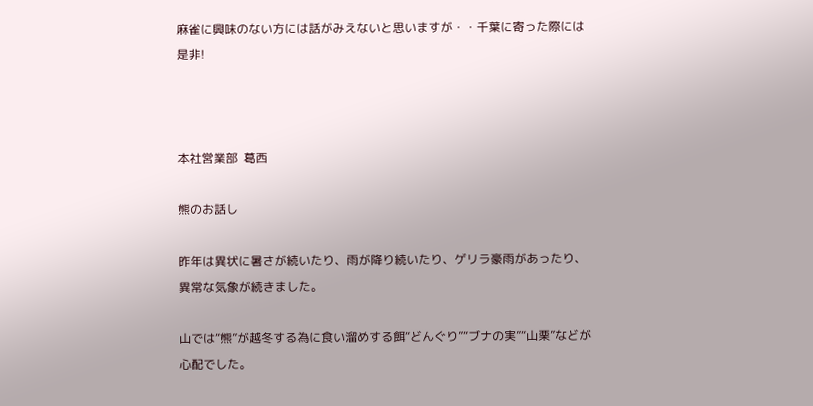麻雀に興味のない方には話がみえないと思いますが・・千葉に寄った際には是非!



本社営業部  葛西

熊のお話し

昨年は異状に暑さが続いたり、雨が降り続いたり、ゲリラ豪雨があったり、異常な気象が続きました。

山では“熊”が越冬する為に食い溜めする餌“どんぐり”“ブナの実”“山栗”などが心配でした。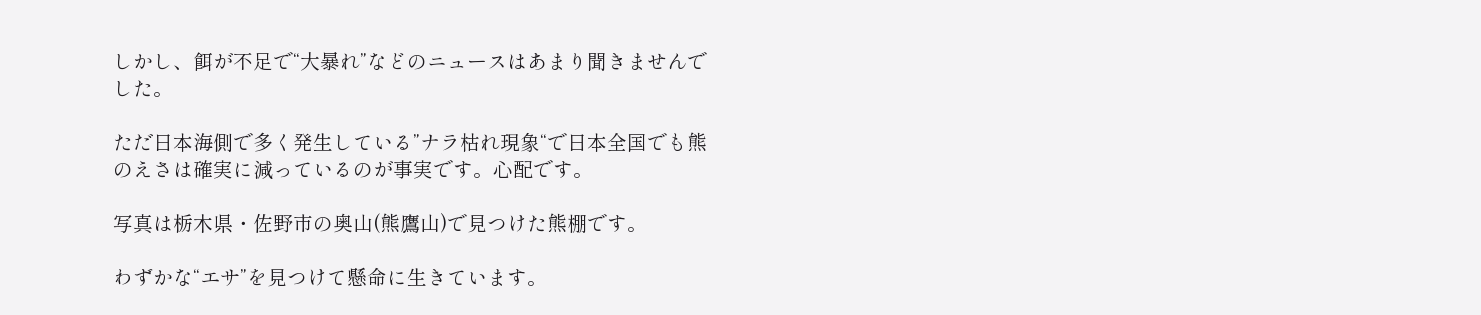しかし、餌が不足で“大暴れ”などのニュースはあまり聞きませんでした。

ただ日本海側で多く発生している”ナラ枯れ現象“で日本全国でも熊のえさは確実に減っているのが事実です。心配です。

写真は栃木県・佐野市の奥山(熊鷹山)で見つけた熊棚です。

わずかな“エサ”を見つけて懸命に生きています。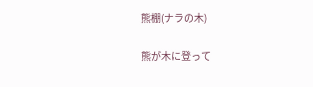熊棚(ナラの木)

熊が木に登って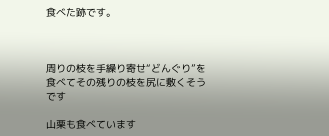食べた跡です。



周りの枝を手繰り寄せ“どんぐり”を食べてその残りの枝を尻に敷くそうです

山栗も食べています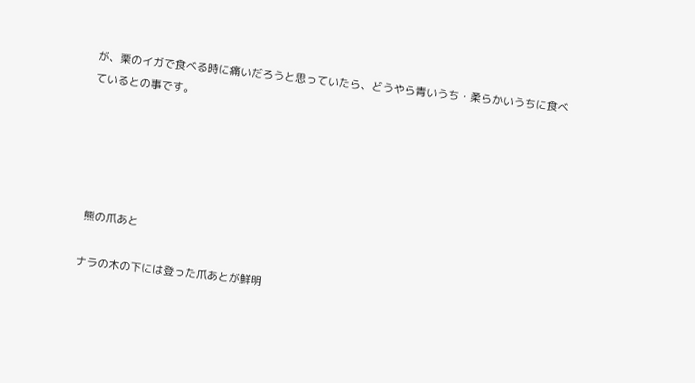が、栗のイガで食べる時に痛いだろうと思っていたら、どうやら青いうち・柔らかいうちに食べているとの事です。





 熊の爪あと

ナラの木の下には登った爪あとが鮮明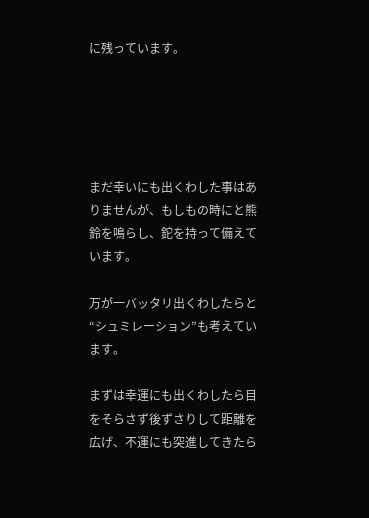に残っています。





まだ幸いにも出くわした事はありませんが、もしもの時にと熊鈴を鳴らし、鉈を持って備えています。

万が一バッタリ出くわしたらと“シュミレーション”も考えています。

まずは幸運にも出くわしたら目をそらさず後ずさりして距離を広げ、不運にも突進してきたら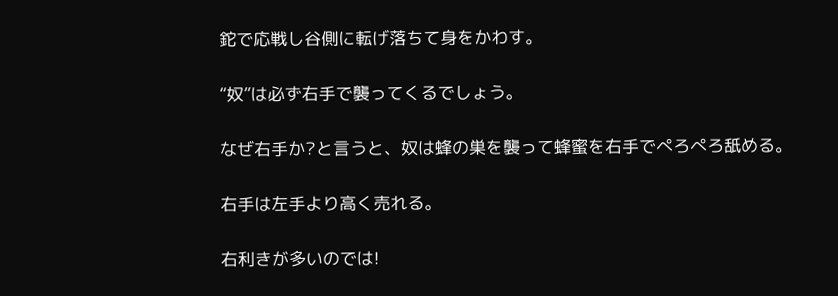鉈で応戦し谷側に転げ落ちて身をかわす。

“奴”は必ず右手で襲ってくるでしょう。

なぜ右手か?と言うと、奴は蜂の巣を襲って蜂蜜を右手でぺろぺろ舐める。

右手は左手より高く売れる。

右利きが多いのでは!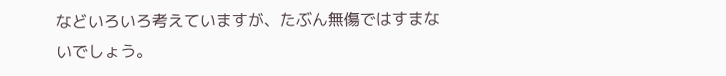などいろいろ考えていますが、たぶん無傷ではすまないでしょう。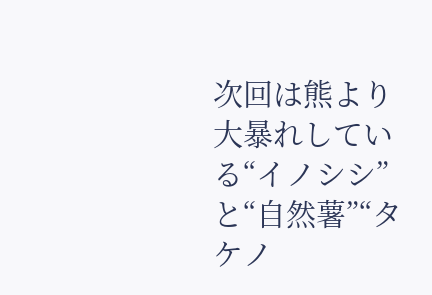次回は熊より大暴れしている“イノシシ”と“自然薯”“タケノ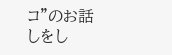コ”のお話しをし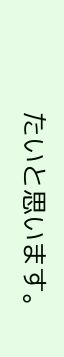たいと思います。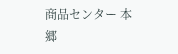商品センター 本郷